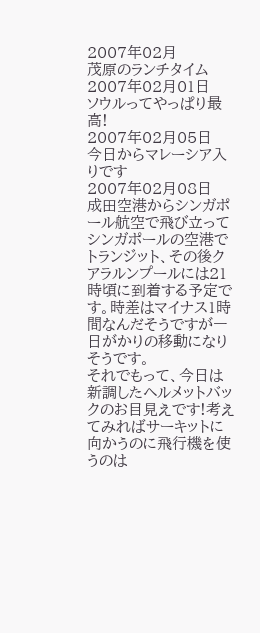2007年02月
茂原のランチタイム
2007年02月01日
ソウルってやっぱり最高!
2007年02月05日
今日からマレーシア入りです
2007年02月08日
成田空港からシンガポール航空で飛び立ってシンガポールの空港でトランジット、その後クアラルンプールには21時頃に到着する予定です。時差はマイナス1時間なんだそうですが一日がかりの移動になりそうです。
それでもって、今日は新調したヘルメットバックのお目見えです!考えてみればサーキットに向かうのに飛行機を使うのは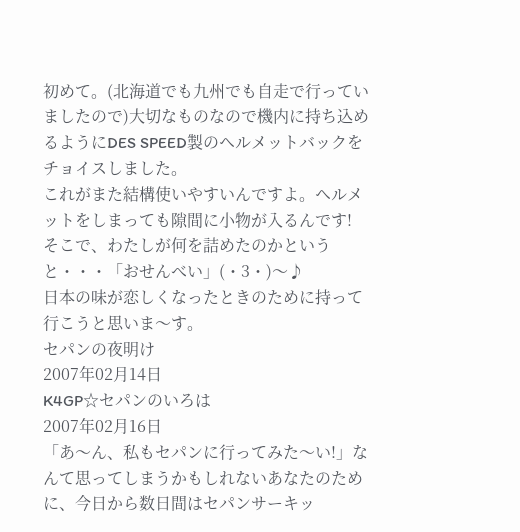初めて。(北海道でも九州でも自走で行っていましたので)大切なものなので機内に持ち込めるようにDES SPEED製のヘルメットバックをチョイスしました。
これがまた結構使いやすいんですよ。ヘルメットをしまっても隙間に小物が入るんです!
そこで、わたしが何を詰めたのかというと・・・「おせんべい」(・3・)〜♪
日本の味が恋しくなったときのために持って行こうと思いま〜す。
セパンの夜明け
2007年02月14日
K4GP☆セパンのいろは
2007年02月16日
「あ〜ん、私もセパンに行ってみた〜い!」なんて思ってしまうかもしれないあなたのために、今日から数日間はセパンサーキッ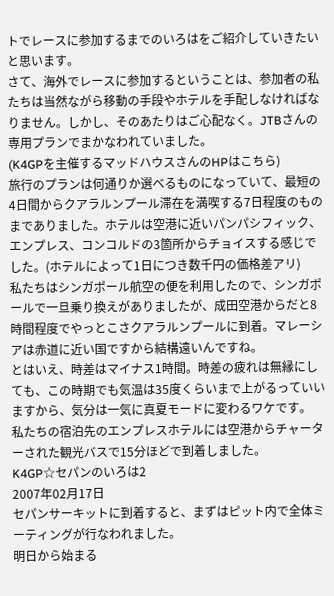トでレースに参加するまでのいろはをご紹介していきたいと思います。
さて、海外でレースに参加するということは、参加者の私たちは当然ながら移動の手段やホテルを手配しなければなりません。しかし、そのあたりはご心配なく。JTBさんの専用プランでまかなわれていました。
(K4GPを主催するマッドハウスさんのHPはこちら)
旅行のプランは何通りか選べるものになっていて、最短の4日間からクアラルンプール滞在を満喫する7日程度のものまでありました。ホテルは空港に近いパンパシフィック、エンプレス、コンコルドの3箇所からチョイスする感じでした。(ホテルによって1日につき数千円の価格差アリ)
私たちはシンガポール航空の便を利用したので、シンガポールで一旦乗り換えがありましたが、成田空港からだと8時間程度でやっとこさクアラルンプールに到着。マレーシアは赤道に近い国ですから結構遠いんですね。
とはいえ、時差はマイナス1時間。時差の疲れは無縁にしても、この時期でも気温は35度くらいまで上がるっていいますから、気分は一気に真夏モードに変わるワケです。
私たちの宿泊先のエンプレスホテルには空港からチャーターされた観光バスで15分ほどで到着しました。
K4GP☆セパンのいろは2
2007年02月17日
セパンサーキットに到着すると、まずはピット内で全体ミーティングが行なわれました。
明日から始まる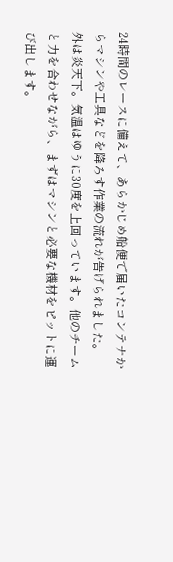24時間のレースに備えて、あらかじめ船便で届いたコンテナからマシンや工具などを降ろす作業の流れが告げられました。
外は炎天下。気温はゆうに30度を上回っています。他のチームと力を合わせながら、まずはマシンと必要な機材をピットに運び出します。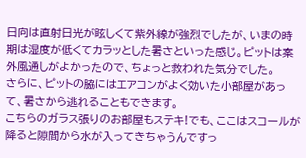日向は直射日光が眩しくて紫外線が強烈でしたが、いまの時期は湿度が低くてカラッとした暑さといった感じ。ピットは案外風通しがよかったので、ちょっと救われた気分でした。
さらに、ピットの脇にはエアコンがよく効いた小部屋があって、暑さから逃れることもできます。
こちらのガラス張りのお部屋もステキ!でも、ここはスコールが降ると隙間から水が入ってきちゃうんですっ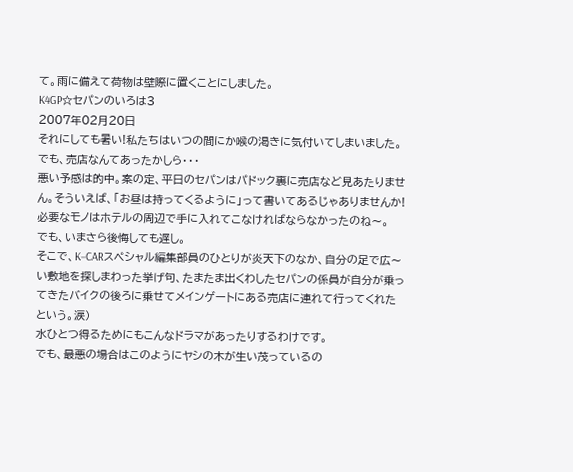て。雨に備えて荷物は壁際に置くことにしました。
K4GP☆セパンのいろは3
2007年02月20日
それにしても暑い!私たちはいつの間にか喉の渇きに気付いてしまいました。でも、売店なんてあったかしら・・・
悪い予感は的中。案の定、平日のセパンはパドック裏に売店など見あたりません。そういえば、「お昼は持ってくるように」って書いてあるじゃありませんか!必要なモノはホテルの周辺で手に入れてこなければならなかったのね〜。
でも、いまさら後悔しても遅し。
そこで、K−CARスペシャル編集部員のひとりが炎天下のなか、自分の足で広〜い敷地を探しまわった挙げ句、たまたま出くわしたセパンの係員が自分が乗ってきたバイクの後ろに乗せてメインゲートにある売店に連れて行ってくれたという。涙)
水ひとつ得るためにもこんなドラマがあったりするわけです。
でも、最悪の場合はこのようにヤシの木が生い茂っているの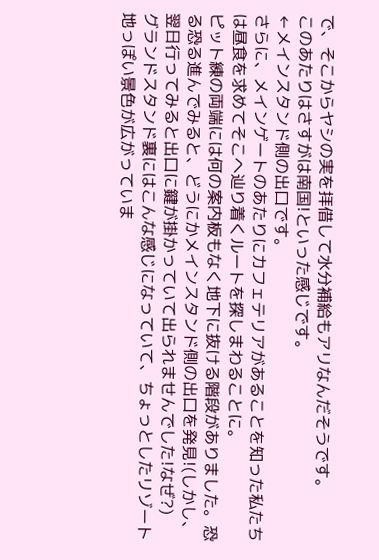で、そこからヤシの実を拝借して水分補給もアリなんだそうです。
このあたりはさすがは南国!といった感じです。
←メインスタンド側の出口です。
さらに、メインゲートのあたりにカフェテリアがあることを知った私たちは昼食を求めてそこへ辿り着くルートを探しまわることに。
ピット練の両端には何の案内板もなく地下に抜ける階段がありました。恐る恐る進んでみると、どうにかメインスタンド側の出口を発見!(しかし、翌日行ってみると出口に鍵が掛かっていて出られませんでした!なぜ?)
グランドスタンド裏にはこんな感じになっていて、ちょっとしたリゾート地っぽい景色が広がっていま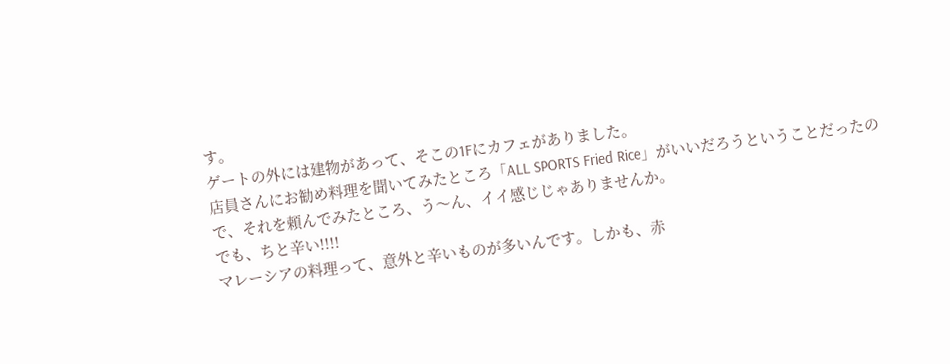す。
ゲートの外には建物があって、そこの1Fにカフェがありました。
店員さんにお勧め料理を聞いてみたところ「ALL SPORTS Fried Rice」がいいだろうということだったので、それを頼んでみたところ、う〜ん、イイ感じじゃありませんか。
でも、ちと辛い!!!!
マレーシアの料理って、意外と辛いものが多いんです。しかも、赤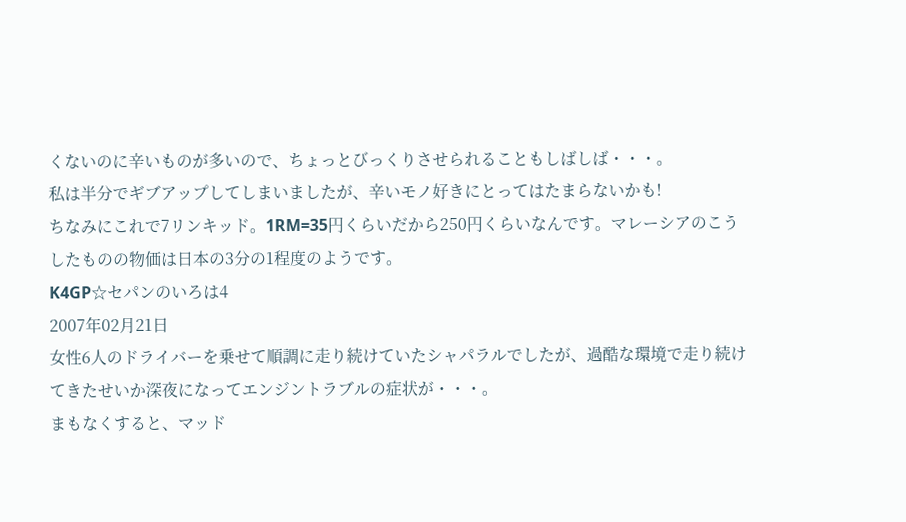くないのに辛いものが多いので、ちょっとびっくりさせられることもしばしば・・・。
私は半分でギブアップしてしまいましたが、辛いモノ好きにとってはたまらないかも!
ちなみにこれで7リンキッド。1RM=35円くらいだから250円くらいなんです。マレーシアのこうしたものの物価は日本の3分の1程度のようです。
K4GP☆セパンのいろは4
2007年02月21日
女性6人のドライバーを乗せて順調に走り続けていたシャパラルでしたが、過酷な環境で走り続けてきたせいか深夜になってエンジントラブルの症状が・・・。
まもなくすると、マッド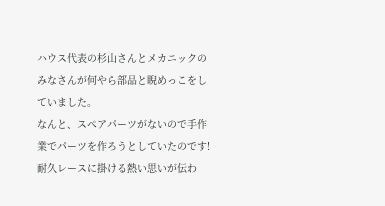ハウス代表の杉山さんとメカニックのみなさんが何やら部品と睨めっこをしていました。
なんと、スペアパーツがないので手作業でパーツを作ろうとしていたのです!耐久レースに掛ける熱い思いが伝わ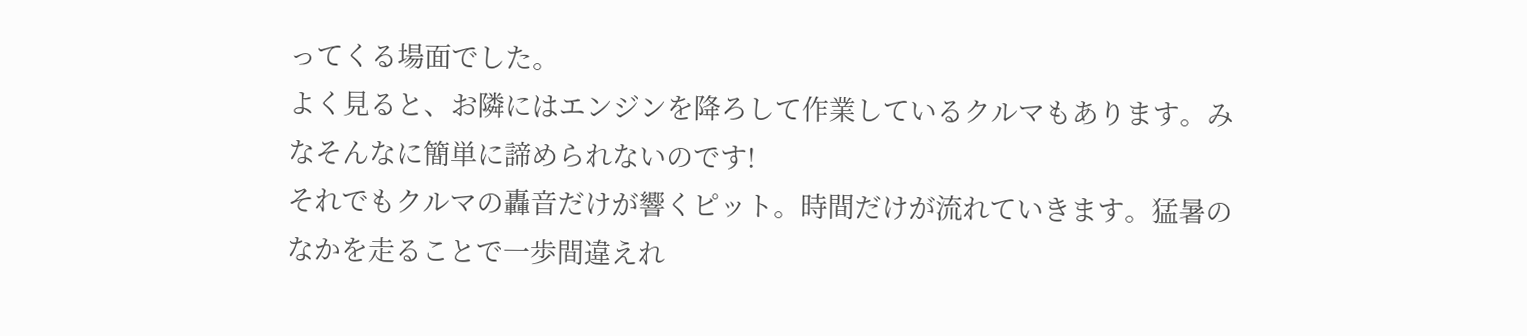ってくる場面でした。
よく見ると、お隣にはエンジンを降ろして作業しているクルマもあります。みなそんなに簡単に諦められないのです!
それでもクルマの轟音だけが響くピット。時間だけが流れていきます。猛暑のなかを走ることで一歩間違えれ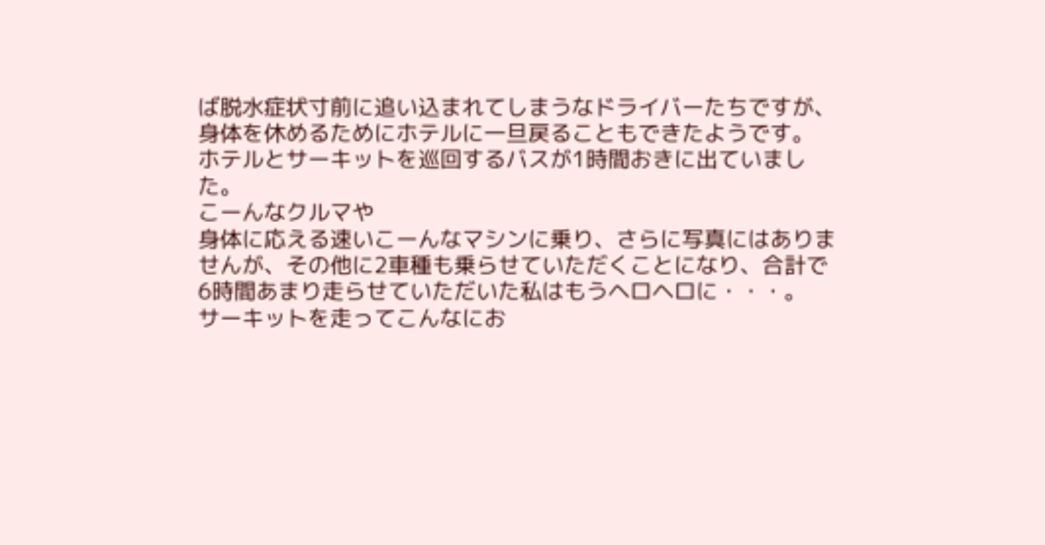ば脱水症状寸前に追い込まれてしまうなドライバーたちですが、身体を休めるためにホテルに一旦戻ることもできたようです。
ホテルとサーキットを巡回するバスが1時間おきに出ていました。
こーんなクルマや
身体に応える速いこーんなマシンに乗り、さらに写真にはありませんが、その他に2車種も乗らせていただくことになり、合計で6時間あまり走らせていただいた私はもうヘロヘロに・・・。
サーキットを走ってこんなにお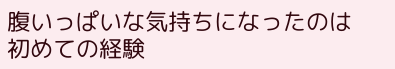腹いっぱいな気持ちになったのは初めての経験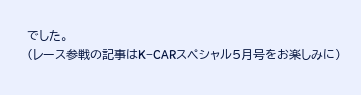でした。
(レース参戦の記事はK−CARスペシャル5月号をお楽しみに)